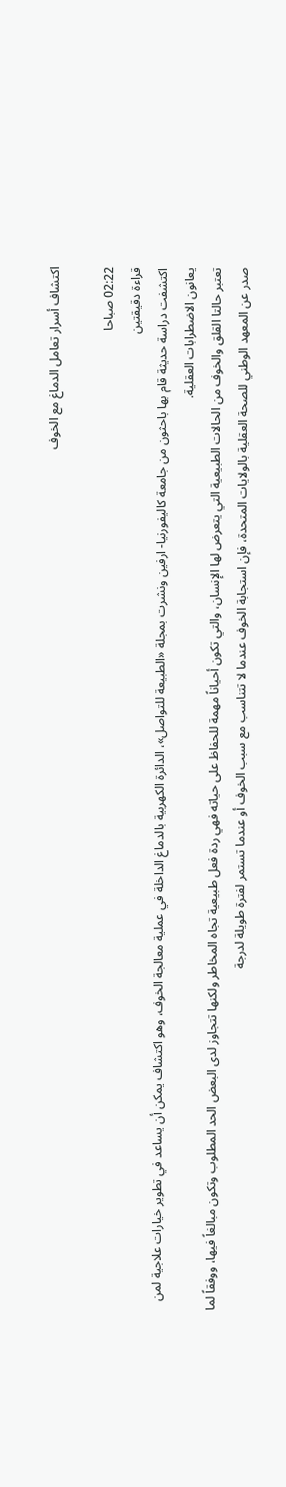اكتشاف أسرار تعامل الدماغ مع الخوف

02:22 صباحا
قراءة دقيقتين
اكتشفت دراسة حديثة قام بها باحثون من جامعة كاليفورنيا- ارفين ونشرت بمجلة «الطبيعة للتواصل»، الدائرة الكهربية بالدماغ الداخلة في عملية معالجة الخوف، وهو اكتشاف يمكن أن يساعد في تطوير خيارات علاجية لمن يعانون الاضطرابات العقلية.
تعتبر حالتا القلق والخوف من الحالات الطبيعية التي يتعرض لها الإنسان، والتي تكون أحياناً مهمة للحفاظ على حياته فهي ردة فعل طبيعية تجاه المخاطر ولكنها تتجاوز لدى البعض الحد المطلوب وتكون مبالغاً فيها، ووفقاً لما صدر عن المعهد الوطني للصحة العقلية بالولايات المتحدة، فإن استجابة الخوف عندما لا تتناسب مع سبب الخوف أو عندما تستمر لفترة طويلة لدرجة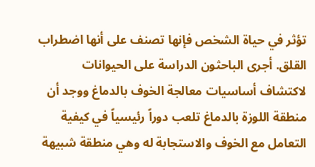تؤثر في حياة الشخص فإنها تصنف على أنها اضطراب القلق. أجرى الباحثون الدراسة على الحيوانات لاكتشاف أساسيات معالجة الخوف بالدماغ ووجد أن منطقة اللوزة بالدماغ تلعب دوراً رئيسياً في كيفية التعامل مع الخوف والاستجابة له وهي منطقة شبيهة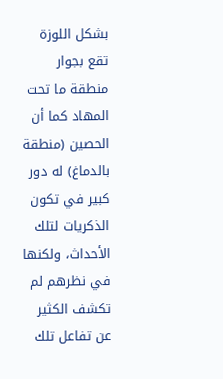بشكل اللوزة تقع بجوار منطقة ما تحت المهاد كما أن الحصين (منطقة بالدماغ) له دور كبير في تكون الذكريات لتلك الأحداث، ولكنها في نظرهم لم تكشف الكثير عن تفاعل تلك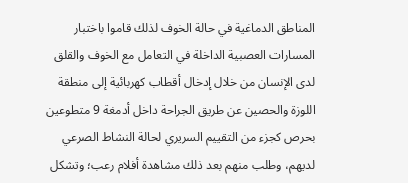المناطق الدماغية في حالة الخوف لذلك قاموا باختبار المسارات العصبية الداخلة في التعامل مع الخوف والقلق لدى الإنسان من خلال إدخال أقطاب كهربائية إلى منطقة اللوزة والحصين عن طريق الجراحة داخل أدمغة 9 متطوعين بحرص كجزء من التقييم السريري لحالة النشاط الصرعي لديهم، وطلب منهم بعد ذلك مشاهدة أفلام رعب؛ وتشكل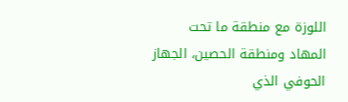اللوزة مع منطقة ما تحت المهاد ومنطقة الحصين، الجهاز الحوفي الذي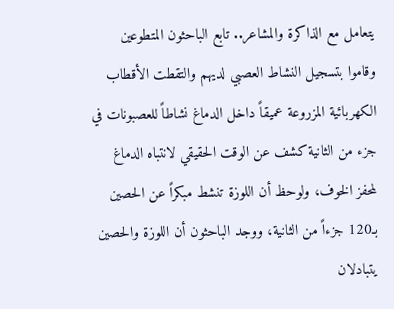يتعامل مع الذاكرة والمشاعر.. تابع الباحثون المتطوعين وقاموا بتسجيل النشاط العصبي لديهم والتقطت الأقطاب الكهربائية المزروعة عميقاً داخل الدماغ نشاطاً للعصبونات في جزء من الثانية كشف عن الوقت الحقيقي لانتباه الدماغ لمحفز الخوف، ولوحظ أن اللوزة تنشط مبكراً عن الحصين بـ120 جزءاً من الثانية، ووجد الباحثون أن اللوزة والحصين يتبادلان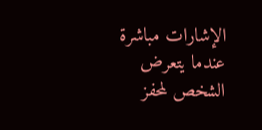الإشارات مباشرة عندما يتعرض الشخص لمحفز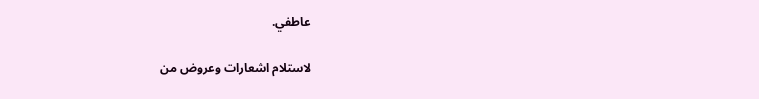عاطفي.

لاستلام اشعارات وعروض من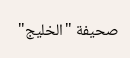صحيفة "الخليج"